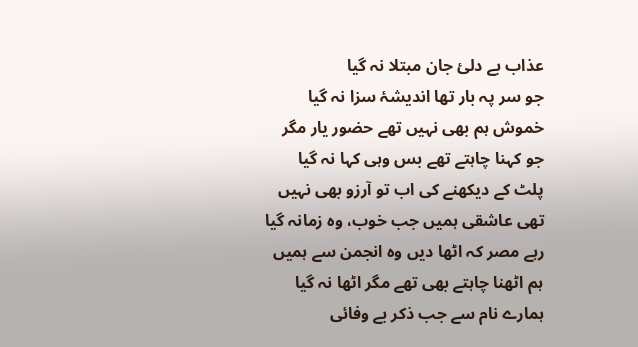عذاب بے دلئ جان مبتلا نہ گیا
جو سر پہ بار تھا اندیشۂ سزا نہ گیا
خموش ہم بھی نہیں تھے حضور یار مگر
جو کہنا چاہتے تھے بس وہی کہا نہ گیا
پلٹ کے دیکھنے کی اب تو آرزو بھی نہیں
تھی عاشقی ہمیں جب خوب، وہ زمانہ گیا
رہے مصر کہ اٹھا دیں وہ انجمن سے ہمیں
ہم اٹھنا چاہتے بھی تھے مگر اٹھا نہ گیا
ہمارے نام سے جب ذکر بے وفائی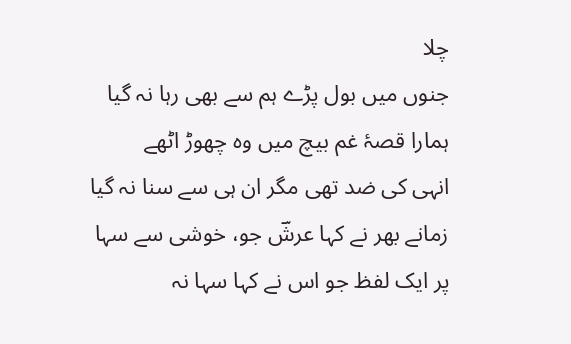چلا
جنوں میں بول پڑے ہم سے بھی رہا نہ گیا
ہمارا قصۂ غم بیچ میں وہ چھوڑ اٹھے
انہی کی ضد تھی مگر ان ہی سے سنا نہ گیا
زمانے بھر نے کہا عرشؔ جو، خوشی سے سہا
پر ایک لفظ جو اس نے کہا سہا نہ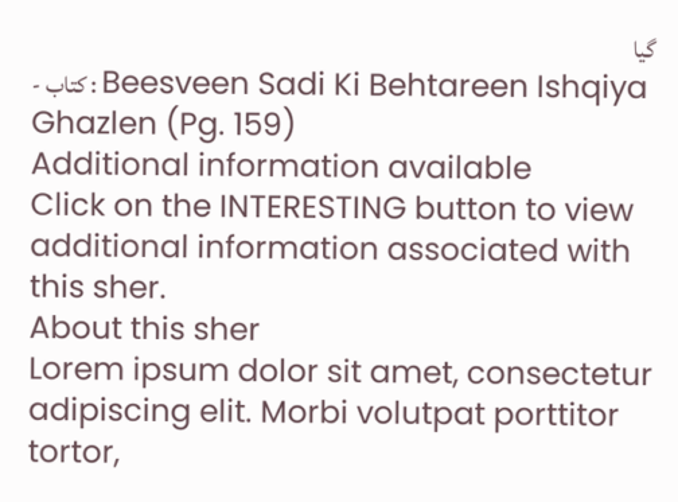گیا
- کتاب : Beesveen Sadi Ki Behtareen Ishqiya Ghazlen (Pg. 159)
Additional information available
Click on the INTERESTING button to view additional information associated with this sher.
About this sher
Lorem ipsum dolor sit amet, consectetur adipiscing elit. Morbi volutpat porttitor tortor,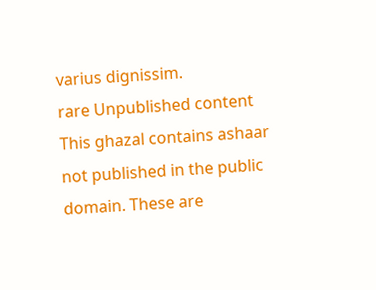varius dignissim.
rare Unpublished content
This ghazal contains ashaar not published in the public domain. These are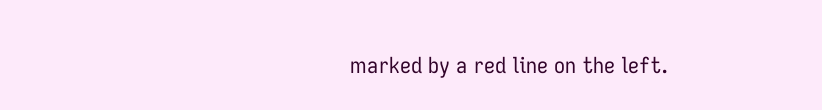marked by a red line on the left.